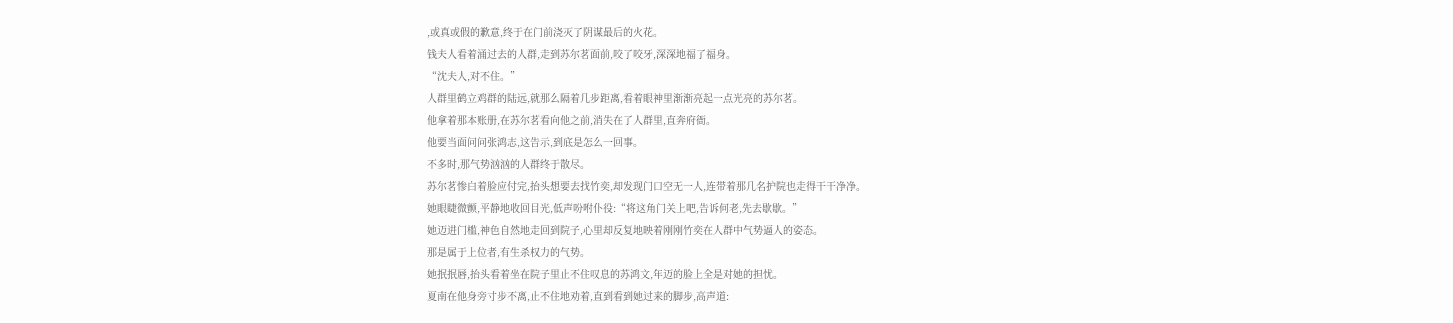,或真或假的歉意,终于在门前浇灭了阴谋最后的火花。
钱夫人看着涌过去的人群,走到苏尔茗面前,咬了咬牙,深深地福了福身。
“沈夫人,对不住。”
人群里鹤立鸡群的陆远,就那么隔着几步距离,看着眼神里渐渐亮起一点光亮的苏尔茗。
他拿着那本账册,在苏尔茗看向他之前,消失在了人群里,直奔府衙。
他要当面问问张鸿志,这告示,到底是怎么一回事。
不多时,那气势汹汹的人群终于散尽。
苏尔茗惨白着脸应付完,抬头想要去找竹奕,却发现门口空无一人,连带着那几名护院也走得干干净净。
她眼睫微颤,平静地收回目光,低声吩咐仆役:“将这角门关上吧,告诉何老,先去歇歇。”
她迈进门槛,神色自然地走回到院子,心里却反复地映着刚刚竹奕在人群中气势逼人的姿态。
那是属于上位者,有生杀权力的气势。
她抿抿唇,抬头看着坐在院子里止不住叹息的苏鸿文,年迈的脸上全是对她的担忧。
夏南在他身旁寸步不离,止不住地劝着,直到看到她过来的脚步,高声道: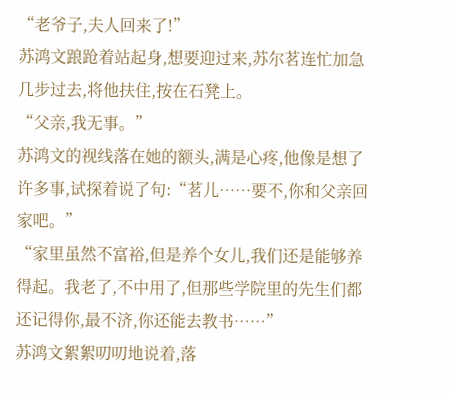“老爷子,夫人回来了!”
苏鸿文踉跄着站起身,想要迎过来,苏尔茗连忙加急几步过去,将他扶住,按在石凳上。
“父亲,我无事。”
苏鸿文的视线落在她的额头,满是心疼,他像是想了许多事,试探着说了句:“茗儿……要不,你和父亲回家吧。”
“家里虽然不富裕,但是养个女儿,我们还是能够养得起。我老了,不中用了,但那些学院里的先生们都还记得你,最不济,你还能去教书……”
苏鸿文絮絮叨叨地说着,落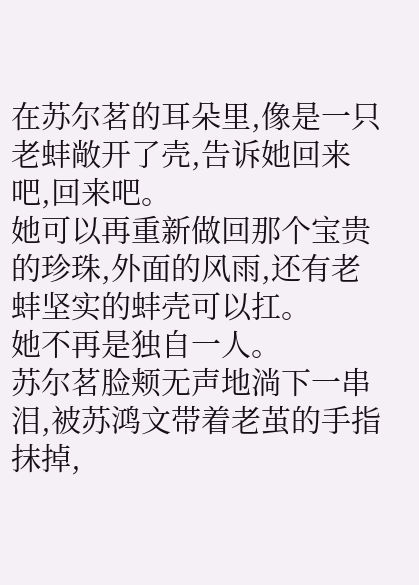在苏尔茗的耳朵里,像是一只老蚌敞开了壳,告诉她回来吧,回来吧。
她可以再重新做回那个宝贵的珍珠,外面的风雨,还有老蚌坚实的蚌壳可以扛。
她不再是独自一人。
苏尔茗脸颊无声地淌下一串泪,被苏鸿文带着老茧的手指抹掉,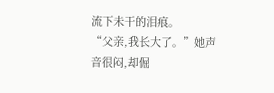流下未干的泪痕。
“父亲,我长大了。”她声音很闷,却倔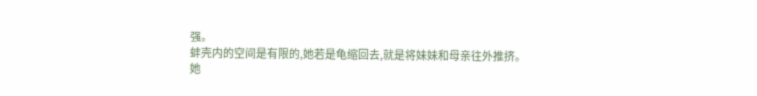强。
蚌壳内的空间是有限的,她若是龟缩回去,就是将妹妹和母亲往外推挤。
她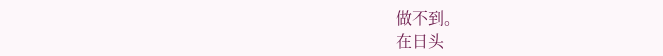做不到。
在日头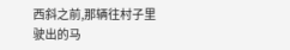西斜之前,那辆往村子里驶出的马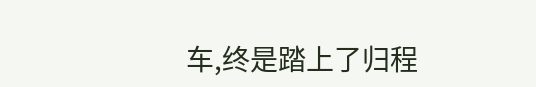车,终是踏上了归程